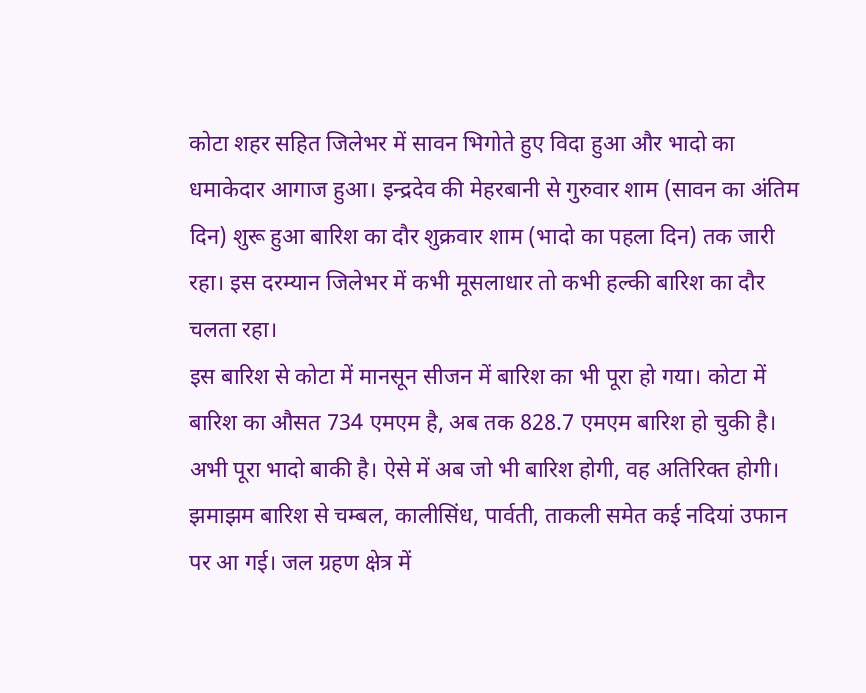कोटा शहर सहित जिलेभर में सावन भिगोते हुए विदा हुआ और भादो का धमाकेदार आगाज हुआ। इन्द्रदेव की मेहरबानी से गुरुवार शाम (सावन का अंतिम दिन) शुरू हुआ बारिश का दौर शुक्रवार शाम (भादो का पहला दिन) तक जारी रहा। इस दरम्यान जिलेभर में कभी मूसलाधार तो कभी हल्की बारिश का दौर चलता रहा।
इस बारिश से कोटा में मानसून सीजन में बारिश का भी पूरा हो गया। कोटा में बारिश का औसत 734 एमएम है, अब तक 828.7 एमएम बारिश हो चुकी है। अभी पूरा भादो बाकी है। ऐसे में अब जो भी बारिश होगी, वह अतिरिक्त होगी।
झमाझम बारिश से चम्बल, कालीसिंध, पार्वती, ताकली समेत कई नदियां उफान पर आ गई। जल ग्रहण क्षेत्र में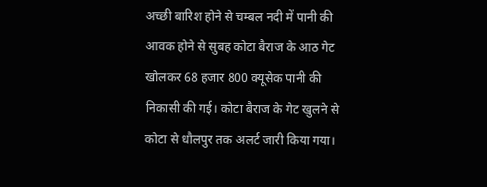अच्छी बारिश होने से चम्बल नदी में पानी की आवक होने से सुबह कोटा बैराज के आठ गेट खोलकर 68 हजार 800 क्यूसेक पानी की निकासी की गई। कोटा बैराज के गेट खुलने से कोटा से धौलपुर तक अलर्ट जारी किया गया।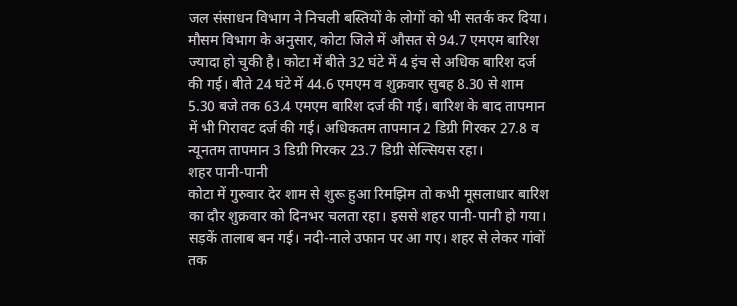जल संसाधन विभाग ने निचली बस्तियों के लोगों को भी सतर्क कर दिया।
मौसम विभाग के अनुसार, कोटा जिले में औसत से 94.7 एमएम बारिश ज्यादा हो चुकी है। कोटा में बीते 32 घंटे में 4 इंच से अधिक बारिश दर्ज की गई। बीते 24 घंटे में 44.6 एमएम व शुक्रवार सुबह 8.30 से शाम 5.30 बजे तक 63.4 एमएम बारिश दर्ज की गई। बारिश के बाद तापमान में भी गिरावट दर्ज की गई। अधिकतम तापमान 2 डिग्री गिरकर 27.8 व न्यूनतम तापमान 3 डिग्री गिरकर 23.7 डिग्री सेल्सियस रहा।
शहर पानी-पानी
कोटा में गुरुवार देर शाम से शुरू हुआ रिमझिम तो कभी मूसलाधार बारिश का दौर शुक्रवार को दिनभर चलता रहा। इससे शहर पानी-पानी हो गया। सड़कें तालाब बन गई। नदी-नाले उफान पर आ गए। शहर से लेकर गांवों तक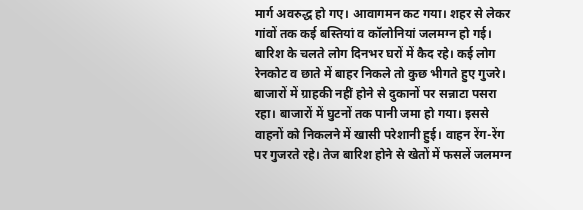मार्ग अवरुद्ध हो गए। आवागमन कट गया। शहर से लेकर गांवों तक कई बस्तियां व कॉलोनियां जलमग्न हो गई। बारिश के चलते लोग दिनभर घरों में कैद रहे। कई लोग रेनकोट व छाते में बाहर निकले तो कुछ भीगते हुए गुजरे। बाजारों में ग्राहकी नहीं होने से दुकानों पर सन्नाटा पसरा रहा। बाजारों में घुटनों तक पानी जमा हो गया। इससे वाहनों को निकलने में खासी परेशानी हुई। वाहन रेंग-रेंग पर गुजरते रहे। तेज बारिश होने से खेतों में फसलें जलमग्न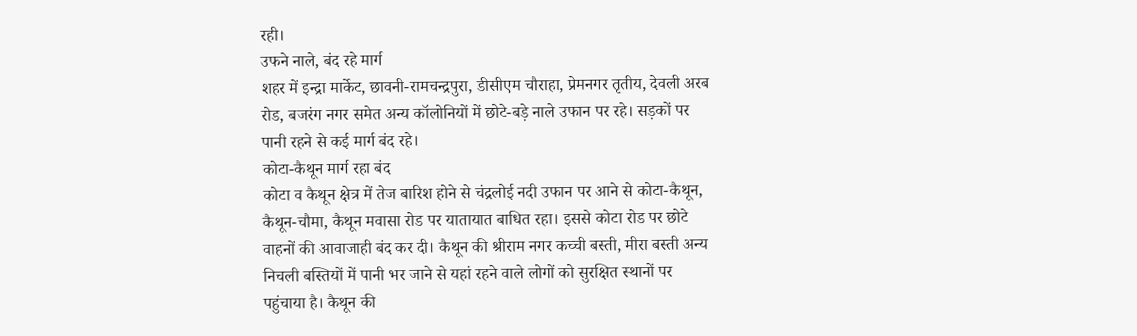रही।
उफने नाले, बंद रहे मार्ग
शहर में इन्द्रा मार्केट, छावनी-रामचन्द्रपुरा, डीसीएम चौराहा, प्रेमनगर तृतीय, देवली अरब रोड, बजरंग नगर समेत अन्य कॉलोनियों में छोटे-बड़े नाले उफान पर रहे। सड़कों पर पानी रहने से कई मार्ग बंद रहे।
कोटा-कैथून मार्ग रहा बंद
कोटा व कैथून क्षेत्र में तेज बारिश होने से चंद्रलोई नदी उफान पर आने से कोटा-कैथून, कैथून-चौमा, कैथून मवासा रोड पर यातायात बाधित रहा। इससे कोटा रोड पर छोटे वाहनों की आवाजाही बंद कर दी। कैथून की श्रीराम नगर कच्ची बस्ती, मीरा बस्ती अन्य निचली बस्तियों में पानी भर जाने से यहां रहने वाले लोगों को सुरक्षित स्थानों पर पहुंचाया है। कैथून की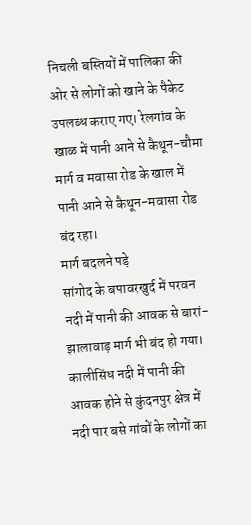निचली बस्तियों में पालिका की ओर से लोगों को खाने के पैकेट उपलब्ध कराए गए। रेलगांव के खाळ में पानी आने से कैथून-चौमा मार्ग व मवासा रोड के खाल में पानी आने से कैथून-मवासा रोड बंद रहा।
मार्ग बदलने पड़े
सांगोद के बपावरखुर्द में परवन नदी में पानी की आवक से बारां-झालावाड़ मार्ग भी बंद हो गया। कालीसिंध नदी में पानी की आवक होने से कुंदनपुर क्षेत्र में नदी पार बसे गांवों के लोगों का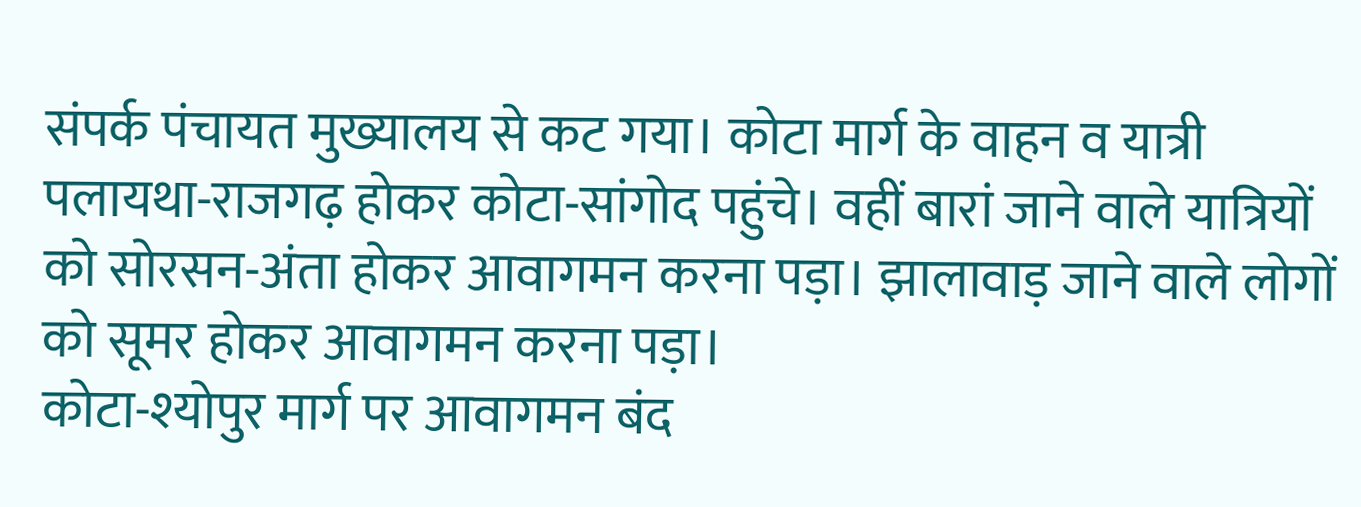संपर्क पंचायत मुख्यालय से कट गया। कोटा मार्ग के वाहन व यात्री पलायथा-राजगढ़ होकर कोटा-सांगोद पहुंचे। वहीं बारां जाने वाले यात्रियों को सोरसन-अंता होकर आवागमन करना पड़ा। झालावाड़ जाने वाले लोगों को सूमर होकर आवागमन करना पड़ा।
कोटा-श्योपुर मार्ग पर आवागमन बंद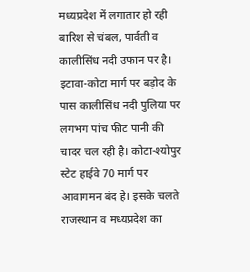मध्यप्रदेश में लगातार हो रही बारिश से चंबल, पार्वती व कालीसिंध नदी उफान पर है। इटावा-कोटा मार्ग पर बड़ोद के पास कालीसिंध नदी पुलिया पर लगभग पांच फीट पानी की चादर चल रही है। कोटा-श्योपुर स्टेट हाईवे 70 मार्ग पर आवागमन बंद हे। इसके चलते राजस्थान व मध्यप्रदेश का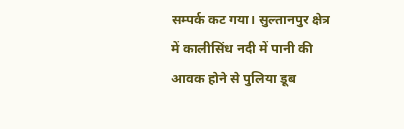सम्पर्क कट गया। सुल्तानपुर क्षेत्र में कालीसिंध नदी में पानी की आवक होने से पुलिया डूब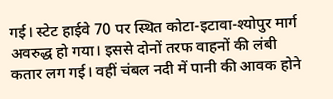गई। स्टेट हाईवे 70 पर स्थित कोटा-इटावा-श्योपुर मार्ग अवरुद्ध हो गया। इससे दोनों तरफ वाहनों की लंबी कतार लग गई। वहीं चंबल नदी में पानी की आवक होने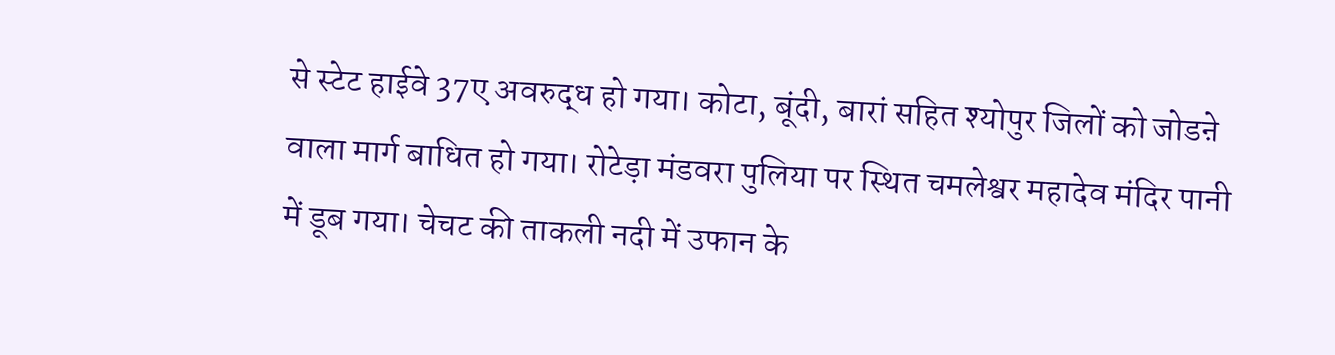से स्टेट हाईवे 37ए अवरुद्ध हो गया। कोटा, बूंदी, बारां सहित श्योपुर जिलों को जोडऩे वाला मार्ग बाधित हो गया। रोटेड़ा मंडवरा पुलिया पर स्थित चमलेश्वर महादेव मंदिर पानी में डूब गया। चेचट की ताकली नदी में उफान के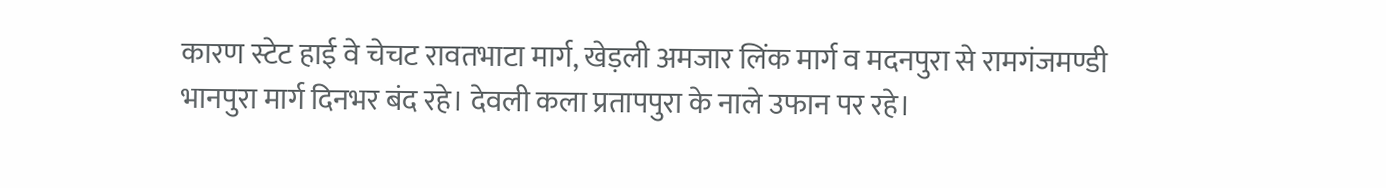कारण स्टेट हाई वे चेचट रावतभाटा मार्ग, खेड़ली अमजार लिंक मार्ग व मदनपुरा से रामगंजमण्डी भानपुरा मार्ग दिनभर बंद रहे। देवली कला प्रतापपुरा के नाले उफान पर रहे।